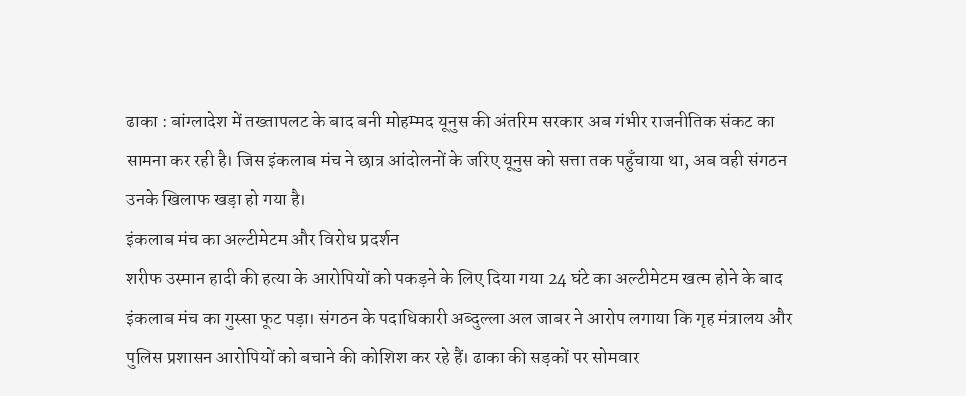ढाका : बांग्लादेश में तख्तापलट के बाद बनी मोहम्मद यूनुस की अंतरिम सरकार अब गंभीर राजनीतिक संकट का सामना कर रही है। जिस इंकलाब मंच ने छात्र आंदोलनों के जरिए यूनुस को सत्ता तक पहुँचाया था, अब वही संगठन उनके खिलाफ खड़ा हो गया है।
इंकलाब मंच का अल्टीमेटम और विरोध प्रदर्शन
शरीफ उस्मान हादी की हत्या के आरोपियों को पकड़ने के लिए दिया गया 24 घंटे का अल्टीमेटम खत्म होने के बाद इंकलाब मंच का गुस्सा फूट पड़ा। संगठन के पदाधिकारी अब्दुल्ला अल जाबर ने आरोप लगाया कि गृह मंत्रालय और पुलिस प्रशासन आरोपियों को बचाने की कोशिश कर रहे हैं। ढाका की सड़कों पर सोमवार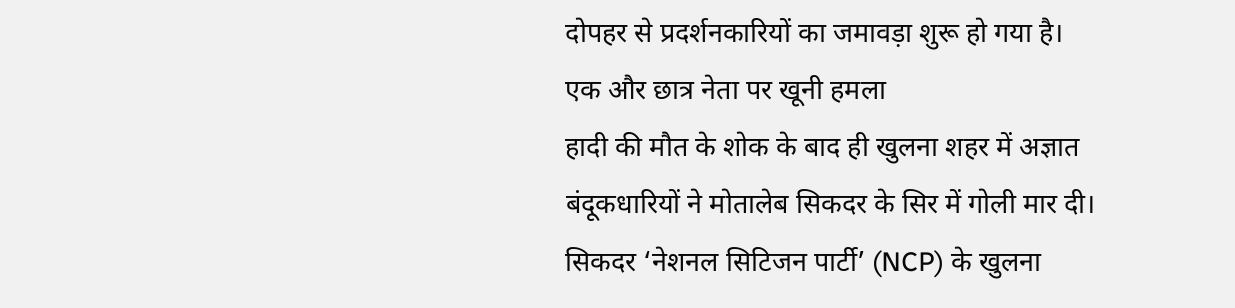दोपहर से प्रदर्शनकारियों का जमावड़ा शुरू हो गया है।
एक और छात्र नेता पर खूनी हमला
हादी की मौत के शोक के बाद ही खुलना शहर में अज्ञात बंदूकधारियों ने मोतालेब सिकदर के सिर में गोली मार दी। सिकदर ‘नेशनल सिटिजन पार्टी’ (NCP) के खुलना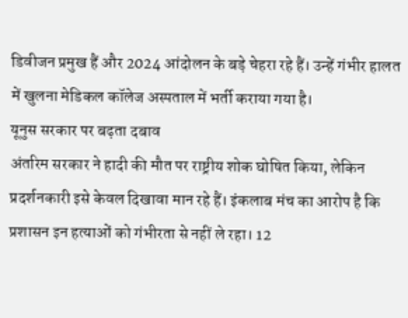डिवीजन प्रमुख हैं और 2024 आंदोलन के बड़े चेहरा रहे हैं। उन्हें गंभीर हालत में खुलना मेडिकल कॉलेज अस्पताल में भर्ती कराया गया है।
यूनुस सरकार पर बढ़ता दबाव
अंतरिम सरकार ने हादी की मौत पर राष्ट्रीय शोक घोषित किया, लेकिन प्रदर्शनकारी इसे केवल दिखावा मान रहे हैं। इंकलाब मंच का आरोप है कि प्रशासन इन हत्याओं को गंभीरता से नहीं ले रहा। 12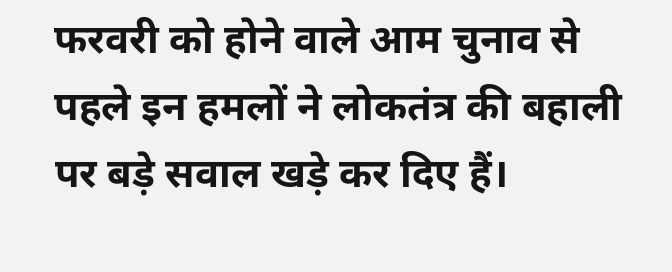फरवरी को होने वाले आम चुनाव से पहले इन हमलों ने लोकतंत्र की बहाली पर बड़े सवाल खड़े कर दिए हैं।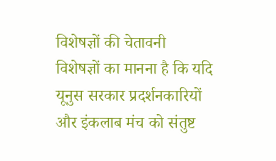विशेषज्ञों की चेतावनी
विशेषज्ञों का मानना है कि यदि यूनुस सरकार प्रदर्शनकारियों और इंकलाब मंच को संतुष्ट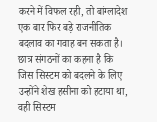करने में विफल रही, तो बांग्लादेश एक बार फिर बड़े राजनीतिक बदलाव का गवाह बन सकता है। छात्र संगठनों का कहना है कि जिस सिस्टम को बदलने के लिए उन्होंने शेख हसीना को हटाया था, वही सिस्टम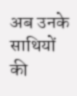अब उनके साथियों की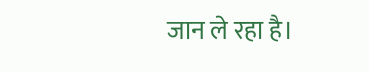जान ले रहा है।